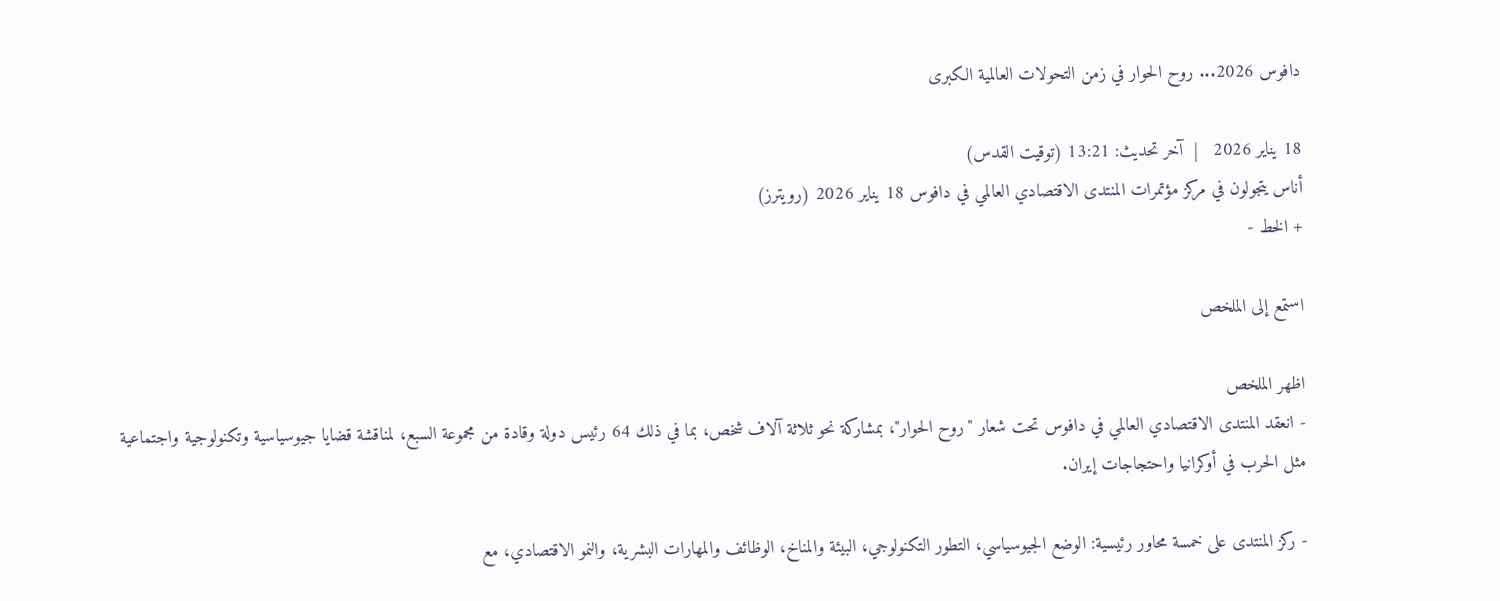دافوس 2026... روح الحوار في زمن التحولات العالمية الكبرى

18 يناير 2026   |  آخر تحديث: 13:21 (توقيت القدس)
أناس يتجولون في مركز مؤتمرات المنتدى الاقتصادي العالمي في دافوس 18 يناير 2026 (رويترز)
+ الخط -

استمع إلى الملخص

اظهر الملخص
- انعقد المنتدى الاقتصادي العالمي في دافوس تحت شعار "روح الحوار"، بمشاركة نحو ثلاثة آلاف شخص، بما في ذلك 64 رئيس دولة وقادة من مجموعة السبع، لمناقشة قضايا جيوسياسية وتكنولوجية واجتماعية مثل الحرب في أوكرانيا واحتجاجات إيران.

- ركز المنتدى على خمسة محاور رئيسية: الوضع الجيوسياسي، التطور التكنولوجي، البيئة والمناخ، الوظائف والمهارات البشرية، والنمو الاقتصادي، مع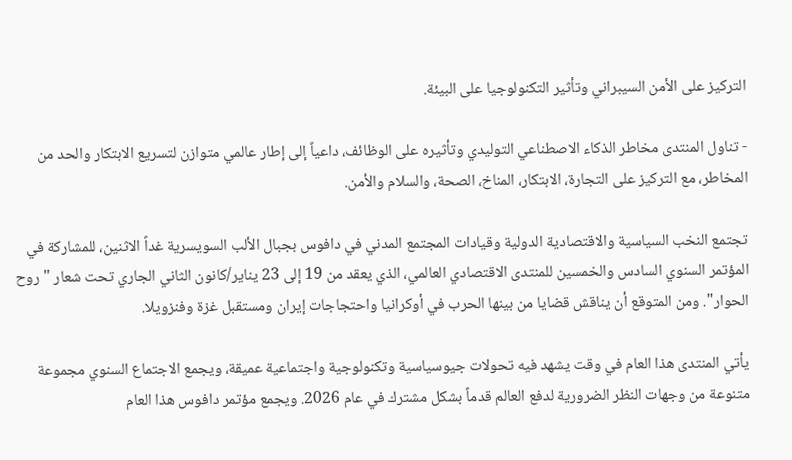التركيز على الأمن السيبراني وتأثير التكنولوجيا على البيئة.

- تناول المنتدى مخاطر الذكاء الاصطناعي التوليدي وتأثيره على الوظائف، داعياً إلى إطار عالمي متوازن لتسريع الابتكار والحد من المخاطر، مع التركيز على التجارة، الابتكار، المناخ، الصحة، والسلام والأمن.

تجتمع النخب السياسية والاقتصادية الدولية وقيادات المجتمع المدني في دافوس بجبال الألب السويسرية غداً الاثنين، للمشاركة في المؤتمر السنوي السادس والخمسين للمنتدى الاقتصادي العالمي، الذي يعقد من 19 إلى 23 يناير/كانون الثاني الجاري تحت شعار "روح الحوار". ومن المتوقع أن يناقش قضايا من بينها الحرب في أوكرانيا واحتجاجات إيران ومستقبل غزة وفنزويلا.

يأتي المنتدى هذا العام في وقت يشهد فيه تحولات جيوسياسية وتكنولوجية واجتماعية عميقة، ويجمع الاجتماع السنوي مجموعة متنوعة من وجهات النظر الضرورية لدفع العالم قدماً بشكل مشترك في عام 2026. ويجمع مؤتمر دافوس هذا العام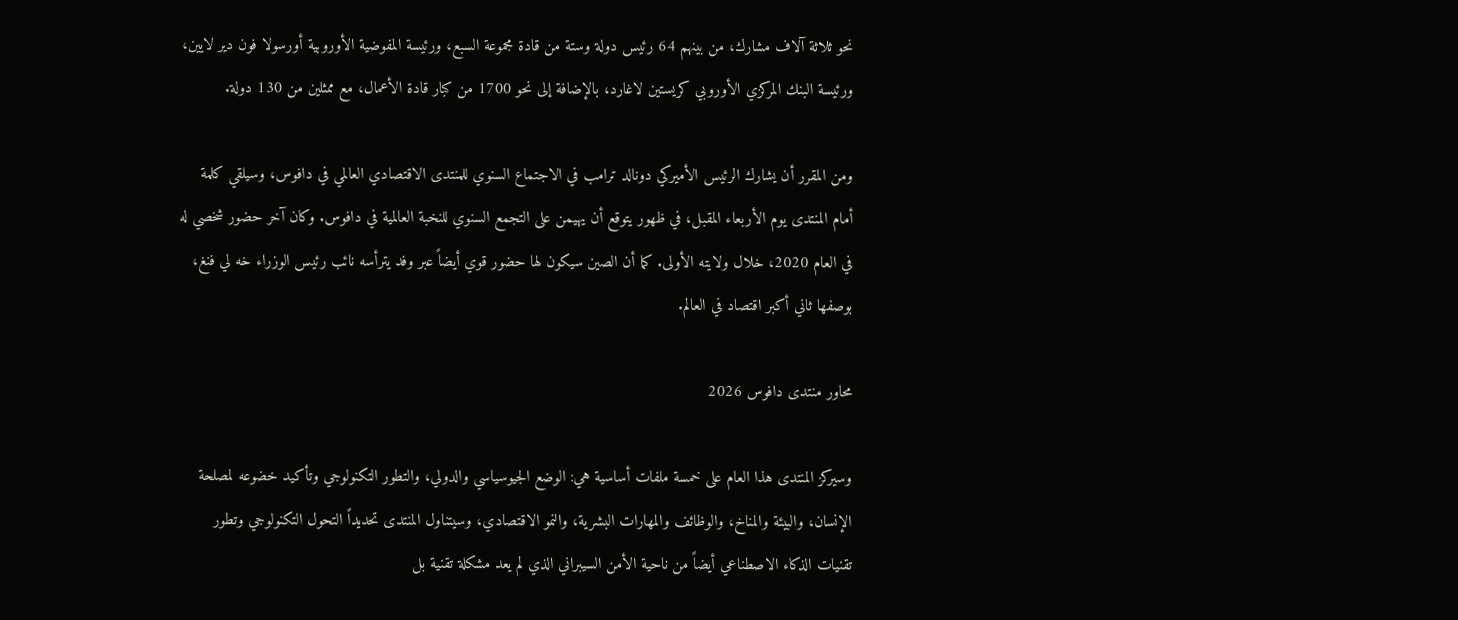نحو ثلاثة آلاف مشارك، من بينهم 64 رئيس دولة وستة من قادة مجموعة السبع، ورئيسة المفوضية الأوروبية أورسولا فون دير لايين، ورئيسة البنك المركزي الأوروبي كريستين لاغارد، بالإضافة إلى نحو 1700 من كبار قادة الأعمال، مع ممثلين من 130 دولة.

ومن المقرر أن يشارك الرئيس الأميركي دونالد ترامب في الاجتماع السنوي للمنتدى الاقتصادي العالمي في دافوس، وسيلقي كلمة أمام المنتدى يوم الأربعاء المقبل، في ظهور يتوقع أن يهيمن على التجمع السنوي للنخبة العالمية في دافوس. وكان آخر حضور شخصي له في العام 2020، خلال ولايته الأولى. كما أن الصين سيكون لها حضور قوي أيضاً عبر وفد يترأسه نائب رئيس الوزراء خه لي فنغ، بوصفها ثاني أكبر اقتصاد في العالم.

محاور منتدى دافوس 2026

وسيركز المنتدى هذا العام على خمسة ملفات أساسية هي: الوضع الجيوسياسي والدولي، والتطور التكنولوجي وتأكيد خضوعه لمصلحة الإنسان، والبيئة والمناخ، والوظائف والمهارات البشرية، والنمو الاقتصادي، وسيتناول المنتدى تحديداً التحول التكنولوجي وتطور تقنيات الذكاء الاصطناعي أيضاً من ناحية الأمن السيبراني الذي لم يعد مشكلة تقنية بل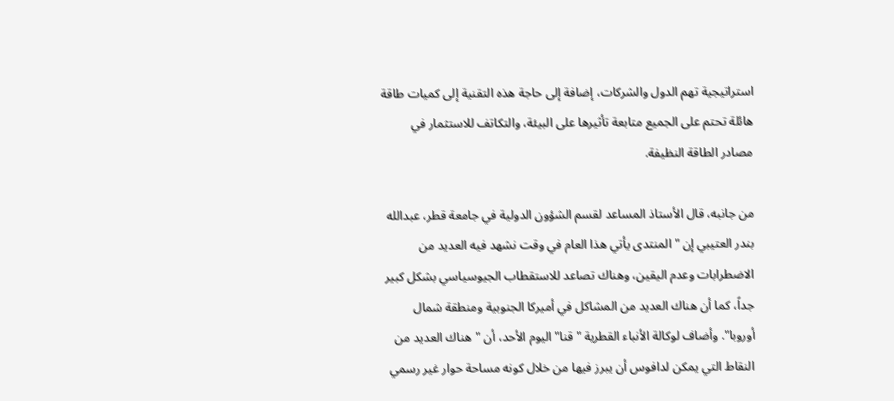استراتيجية تهم الدول والشركات، إضافة إلى حاجة هذه التقنية إلى كميات طاقة هائلة تحتم على الجميع متابعة تأثيرها على البيئة، والتكاتف للاستثمار في مصادر الطاقة النظيفة.

من جانبه، قال الأستاذ المساعد لقسم الشؤون الدولية في جامعة قطر، عبدالله بندر العتيبي إن "المنتدى يأتي هذا العام في وقت نشهد فيه العديد من الاضطرابات وعدم اليقين، وهناك تصاعد للاستقطاب الجيوسياسي بشكل كبير جداً، كما أن هناك العديد من المشاكل في أميركا الجنوبية ومنطقة شمال أوروبا". وأضاف لوكالة الأنباء القطرية "قنا" اليوم الأحد، أن "هناك العديد من النقاط التي يمكن لدافوس أن يبرز فيها من خلال كونه مساحة حوار غير رسمي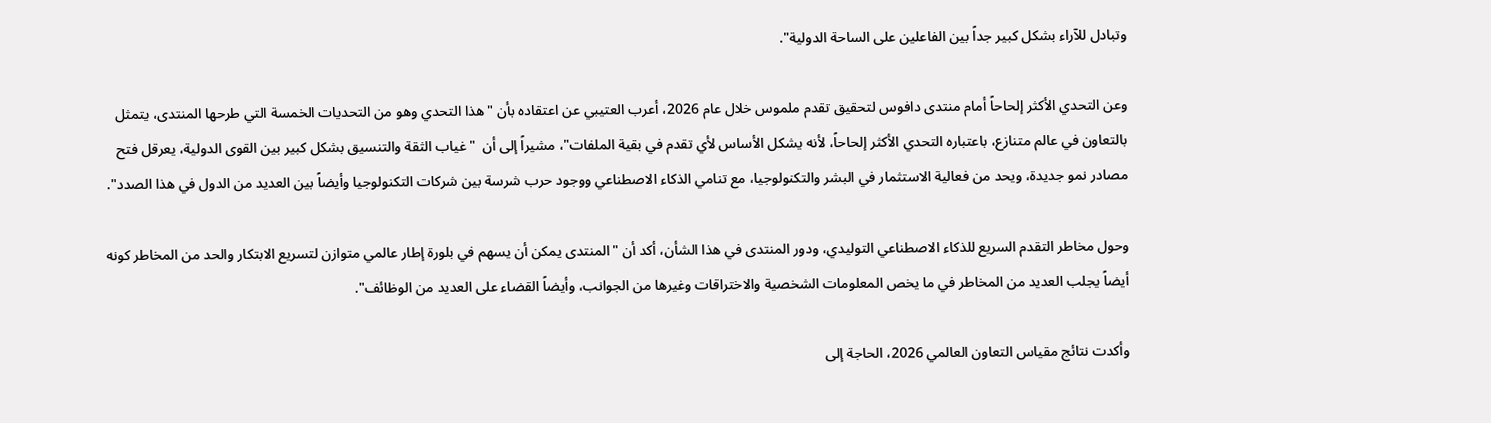وتبادل للآراء بشكل كبير جداً بين الفاعلين على الساحة الدولية".

وعن التحدي الأكثر إلحاحاً أمام منتدى دافوس لتحقيق تقدم ملموس خلال عام 2026، أعرب العتيبي عن اعتقاده بأن "هذا التحدي وهو من التحديات الخمسة التي طرحها المنتدى، يتمثل بالتعاون في عالم متنازع، باعتباره التحدي الأكثر إلحاحاً، لأنه يشكل الأساس لأي تقدم في بقية الملفات"، مشيراً إلى أن  "غياب الثقة والتنسيق بشكل كبير بين القوى الدولية، يعرقل فتح مصادر نمو جديدة، ويحد من فعالية الاستثمار في البشر والتكنولوجيا، مع تنامي الذكاء الاصطناعي ووجود حرب شرسة بين شركات التكنولوجيا وأيضاً بين العديد من الدول في هذا الصدد".

وحول مخاطر التقدم السريع للذكاء الاصطناعي التوليدي، ودور المنتدى في هذا الشأن، أكد أن "المنتدى يمكن أن يسهم في بلورة إطار عالمي متوازن لتسريع الابتكار والحد من المخاطر كونه أيضاً يجلب العديد من المخاطر في ما يخص المعلومات الشخصية والاختراقات وغيرها من الجوانب، وأيضاً القضاء على العديد من الوظائف".

وأكدت نتائج مقياس التعاون العالمي 2026، الحاجة إلى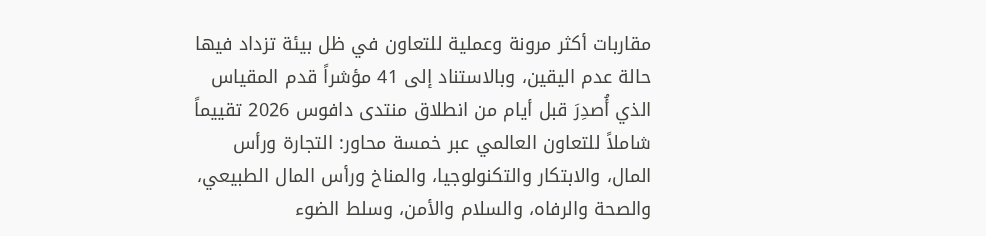مقاربات أكثر مرونة وعملية للتعاون في ظل بيئة تزداد فيها حالة عدم اليقين، وبالاستناد إلى 41 مؤشراً قدم المقياس الذي أُصدِرَ قبل أيام من انطلاق منتدى دافوس 2026 تقييماً شاملاً للتعاون العالمي عبر خمسة محاور: التجارة ورأس المال، والابتكار والتكنولوجيا، والمناخ ورأس المال الطبيعي، والصحة والرفاه، والسلام والأمن، وسلط الضوء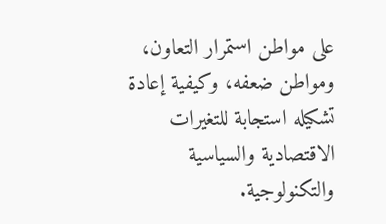على مواطن استمرار التعاون، ومواطن ضعفه، وكيفية إعادة تشكيله استجابة للتغيرات الاقتصادية والسياسية والتكنولوجية.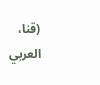(قنا، العربي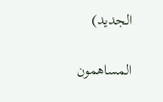الجديد)

المساهمون